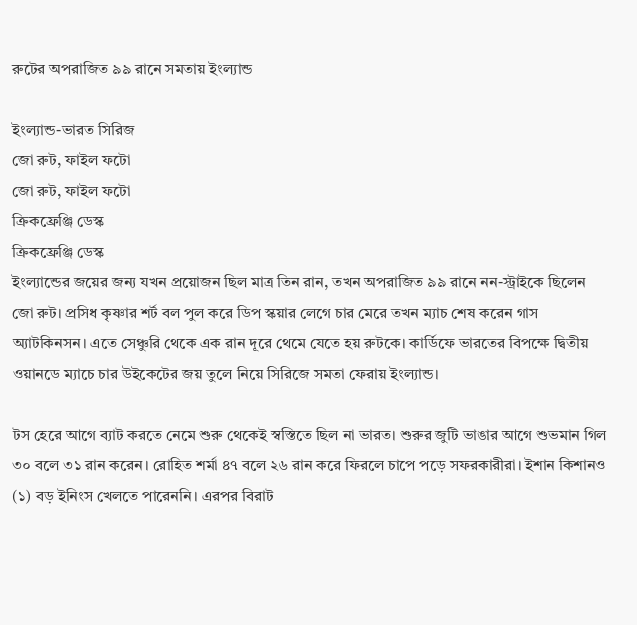রুটের অপরাজিত ৯৯ রানে সমতায় ইংল্যান্ড

ইংল্যান্ড-ভারত সিরিজ
জো রুট, ফাইল ফটো
জো রুট, ফাইল ফটো
ক্রিকফ্রেঞ্জি ডেস্ক
ক্রিকফ্রেঞ্জি ডেস্ক
ইংল্যান্ডের জয়ের জন্য যখন প্রয়োজন ছিল মাত্র তিন রান, তখন অপরাজিত ৯৯ রানে নন-স্ট্রাইকে ছিলেন জো রুট। প্রসিধ কৃষ্ণার শর্ট বল পুল করে ডিপ স্কয়ার লেগে চার মেরে তখন ম্যাচ শেষ করেন গাস অ্যাটকিনসন। এতে সেঞ্চুরি থেকে এক রান দূরে থেমে যেতে হয় রুটকে। কার্ডিফে ভারতের বিপক্ষে দ্বিতীয় ওয়ানডে ম্যাচে চার উইকেটের জয় তুলে নিয়ে সিরিজে সমতা ফেরায় ইংল্যান্ড।

টস হেরে আগে ব্যাট করতে নেমে শুরু থেকেই স্বস্তিতে ছিল না ভারত। শুরুর জুটি ভাঙার আগে শুভমান গিল ৩০ বলে ৩১ রান করেন। রোহিত শর্মা ৪৭ বলে ২৬ রান করে ফিরলে চাপে পড়ে সফরকারীরা। ইশান কিশানও (১) বড় ইনিংস খেলতে পারেননি। এরপর বিরাট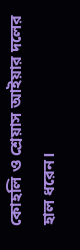কোহলি ও শ্রেয়াস আইয়ার দলের হাল ধরেন।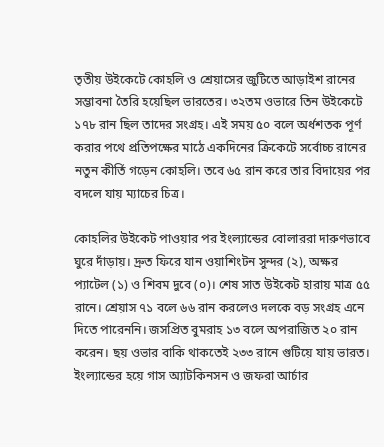তৃতীয় উইকেটে কোহলি ও শ্রেয়াসের জুটিতে আড়াইশ রানের সম্ভাবনা তৈরি হয়েছিল ভারতের। ৩২তম ওভারে তিন উইকেটে ১৭৮ রান ছিল তাদের সংগ্রহ। এই সময় ৫০ বলে অর্ধশতক পূর্ণ করার পথে প্রতিপক্ষের মাঠে একদিনের ক্রিকেটে সর্বোচ্চ রানের নতুন কীর্তি গড়েন কোহলি। তবে ৬৫ রান করে তার বিদায়ের পর বদলে যায় ম্যাচের চিত্র।

কোহলির উইকেট পাওয়ার পর ইংল্যান্ডের বোলাররা দারুণভাবে ঘুরে দাঁড়ায়। দ্রুত ফিরে যান ওয়াশিংটন সুন্দর (২), অক্ষর প্যাটেল (১) ও শিবম দুবে (০)। শেষ সাত উইকেট হারায় মাত্র ৫৫ রানে। শ্রেয়াস ৭১ বলে ৬৬ রান করলেও দলকে বড় সংগ্রহ এনে দিতে পারেননি। জসপ্রিত বুমরাহ ১৩ বলে অপরাজিত ২০ রান করেন। ছয় ওভার বাকি থাকতেই ২৩৩ রানে গুটিয়ে যায় ভারত। ইংল্যান্ডের হয়ে গাস অ্যাটকিনসন ও জফরা আর্চার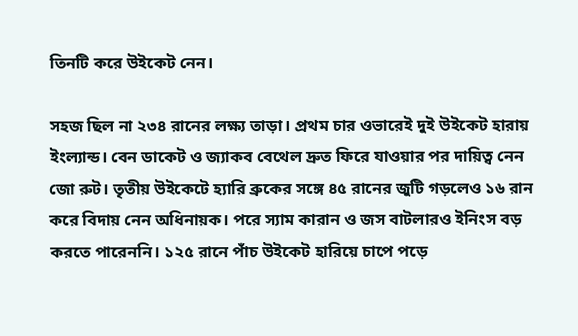তিনটি করে উইকেট নেন।

সহজ ছিল না ২৩৪ রানের লক্ষ্য তাড়া। প্রথম চার ওভারেই দুই উইকেট হারায় ইংল্যান্ড। বেন ডাকেট ও জ্যাকব বেথেল দ্রুত ফিরে যাওয়ার পর দায়িত্ব নেন জো রুট। তৃতীয় উইকেটে হ্যারি ব্রুকের সঙ্গে ৪৫ রানের জুটি গড়লেও ১৬ রান করে বিদায় নেন অধিনায়ক। পরে স্যাম কারান ও জস বাটলারও ইনিংস বড় করতে পারেননি। ১২৫ রানে পাঁচ উইকেট হারিয়ে চাপে পড়ে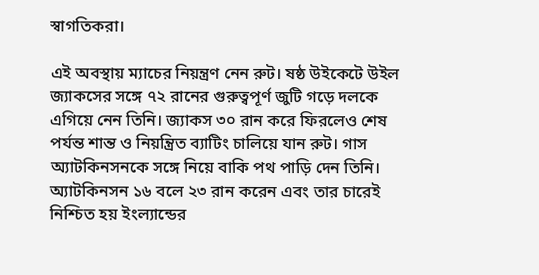স্বাগতিকরা।

এই অবস্থায় ম্যাচের নিয়ন্ত্রণ নেন রুট। ষষ্ঠ উইকেটে উইল জ্যাকসের সঙ্গে ৭২ রানের গুরুত্বপূর্ণ জুটি গড়ে দলকে এগিয়ে নেন তিনি। জ্যাকস ৩০ রান করে ফিরলেও শেষ পর্যন্ত শান্ত ও নিয়ন্ত্রিত ব্যাটিং চালিয়ে যান রুট। গাস অ্যাটকিনসনকে সঙ্গে নিয়ে বাকি পথ পাড়ি দেন তিনি। অ্যাটকিনসন ১৬ বলে ২৩ রান করেন এবং তার চারেই নিশ্চিত হয় ইংল্যান্ডের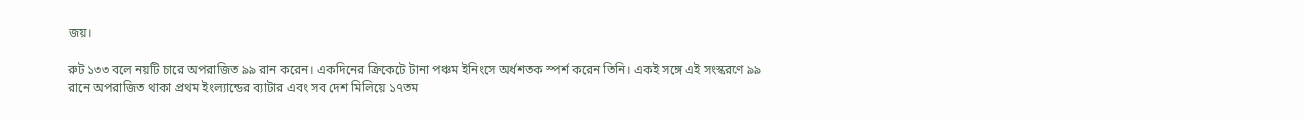জয়।

রুট ১৩৩ বলে নয়টি চারে অপরাজিত ৯৯ রান করেন। একদিনের ক্রিকেটে টানা পঞ্চম ইনিংসে অর্ধশতক স্পর্শ করেন তিনি। একই সঙ্গে এই সংস্করণে ৯৯ রানে অপরাজিত থাকা প্রথম ইংল্যান্ডের ব্যাটার এবং সব দেশ মিলিয়ে ১৭তম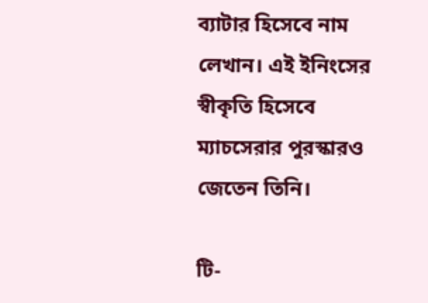ব্যাটার হিসেবে নাম লেখান। এই ইনিংসের স্বীকৃতি হিসেবে ম্যাচসেরার পুরস্কারও জেতেন তিনি।

টি-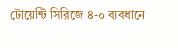টোয়েন্টি সিরিজে ৪-০ ব্যবধানে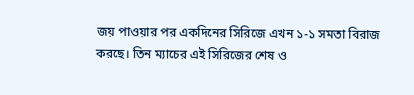জয় পাওয়ার পর একদিনের সিরিজে এখন ১-১ সমতা বিরাজ করছে। তিন ম্যাচের এই সিরিজের শেষ ও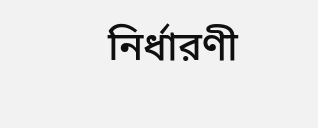নির্ধারণী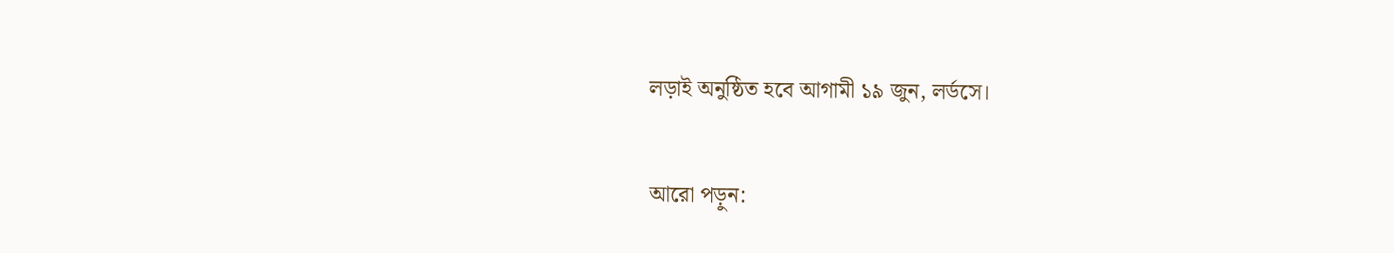লড়াই অনুষ্ঠিত হবে আগামী ১৯ জুন, লর্ডসে।

আরো পড়ুন: